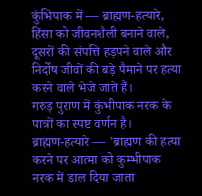कुंभिपाक में — ब्राह्मण-हत्यारे, हिंसा को जीवनशैली बनाने वाले, दूसरों की संपत्ति हड़पने वाले और निर्दोष जीवों की बड़े पैमाने पर हत्या करने वाले भेजे जाते हैं।
गरुड़ पुराण में कुंभीपाक नरक के पात्रों का स्पष्ट वर्णन है।
ब्राह्मण-हत्यारे — 'ब्राह्मण की हत्या करने पर आत्मा को कुम्भीपाक नरक में डाल दिया जाता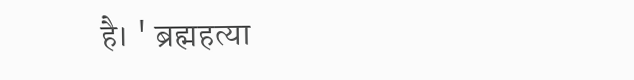है। ' ब्रह्महत्या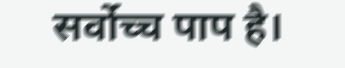सर्वोच्च पाप है।